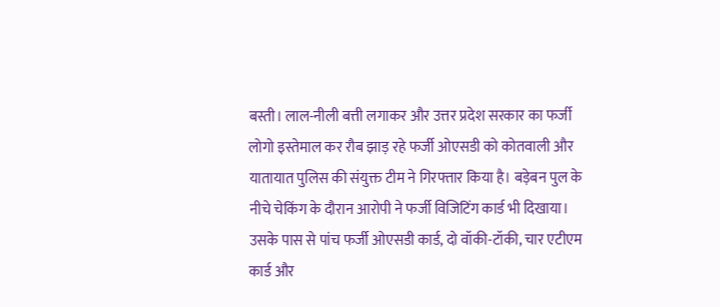बस्ती। लाल-नीली बत्ती लगाकर और उत्तर प्रदेश सरकार का फर्जी लोगो इस्तेमाल कर रौब झाड़ रहे फर्जी ओएसडी को कोतवाली और यातायात पुलिस की संयुक्त टीम ने गिरफ्तार किया है। बड़ेबन पुल के नीचे चेकिंग के दौरान आरोपी ने फर्जी विजिटिंग कार्ड भी दिखाया। उसके पास से पांच फर्जी ओएसडी कार्ड, दो वॉकी-टॉकी, चार एटीएम कार्ड और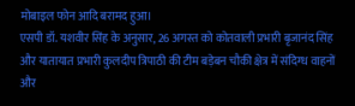मोबाइल फोन आदि बरामद हुआ।
एसपी डॉ. यशवीर सिंह के अनुसार, 26 अगस्त को कोतवाली प्रभारी बृजानंद सिंह और यातायात प्रभारी कुलदीप त्रिपाठी की टीम बड़ेबन चौकी क्षेत्र में संदिग्ध वाहनों और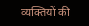व्यक्तियों की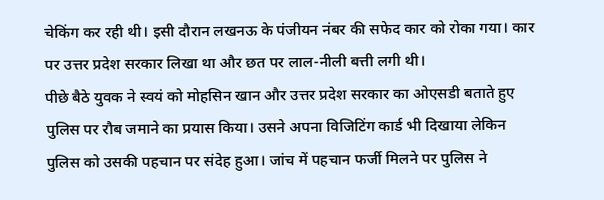चेकिंग कर रही थी। इसी दौरान लखनऊ के पंजीयन नंबर की सफेद कार को रोका गया। कार पर उत्तर प्रदेश सरकार लिखा था और छत पर लाल-नीली बत्ती लगी थी।
पीछे बैठे युवक ने स्वयं को मोहसिन खान और उत्तर प्रदेश सरकार का ओएसडी बताते हुए पुलिस पर रौब जमाने का प्रयास किया। उसने अपना विजिटिंग कार्ड भी दिखाया लेकिन पुलिस को उसकी पहचान पर संदेह हुआ। जांच में पहचान फर्जी मिलने पर पुलिस ने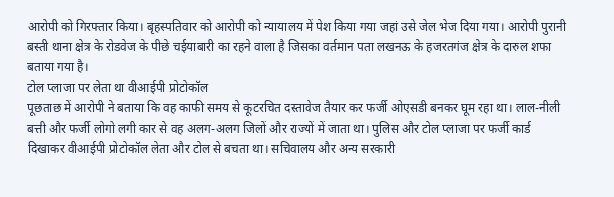आरोपी को गिरफ्तार किया। बृहस्पतिवार को आरोपी को न्यायालय में पेश किया गया जहां उसे जेल भेज दिया गया। आरोपी पुरानी बस्ती थाना क्षेत्र के रोडवेज के पीछे चईयाबारी का रहने वाला है जिसका वर्तमान पता लखनऊ के हजरतगंज क्षेत्र के दारुल शफा बताया गया है।
टोल प्लाजा पर लेता था वीआईपी प्रोटोकॉल
पूछताछ में आरोपी ने बताया कि वह काफी समय से कूटरचित दस्तावेज तैयार कर फर्जी ओएसडी बनकर घूम रहा था। लाल-नीली बत्ती और फर्जी लोगो लगी कार से वह अलग-अलग जिलों और राज्यों में जाता था। पुलिस और टोल प्लाजा पर फर्जी कार्ड दिखाकर वीआईपी प्रोटोकॉल लेता और टोल से बचता था। सचिवालय और अन्य सरकारी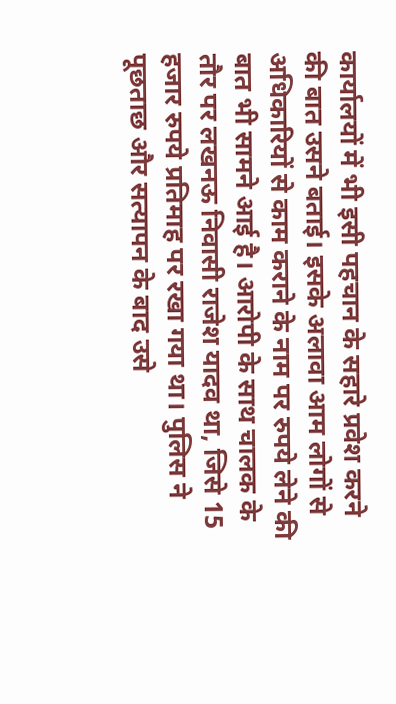कार्यालयों में भी इसी पहचान के सहारे प्रवेश करने की बात उसने बताई। इसके अलावा आम लोगों से अधिकारियों से काम कराने के नाम पर रुपये लेने की बात भी सामने आई है। आरोपी के साथ चालक के तौर पर लखनऊ निवासी राजेश यादव था, जिसे 15 हजार रुपये प्रतिमाह पर रखा गया था। पुलिस ने पूछताछ और सत्यापन के बाद उसे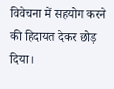विवेचना में सहयोग करने की हिदायत देकर छोड़ दिया।